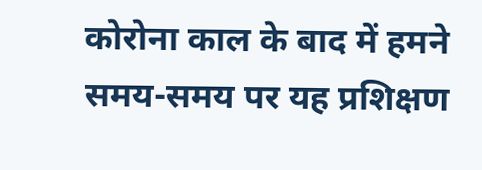कोरोना काल के बाद में हमने समय-समय पर यह प्रशिक्षण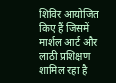शिविर आयोजित किए हैं जिसमें मार्शल आर्ट और लाठी प्रशिक्षण शामिल रहा है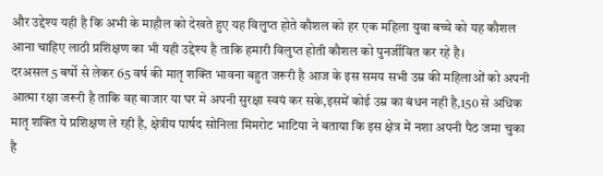और उद्देश्य यही है कि अभी के माहौल को देखते हुए यह विलुप्त होते कौशल को हर एक महिला युवा बच्चे को यह कौशल आना चाहिए लाठी प्रशिक्षण का भी यही उद्देश्य है ताकि हमारी विलुप्त होती कौशल को पुनर्जीवित कर रहे है।
दरअसल 5 बर्षो से लेकर 65 वर्ष की मातृ शक्ति भावना बहुत जरूरी है आज के इस समय सभी उम्र की महिलाओं को अपनी आत्मा रक्षा जरूरी है ताकि वह बाजार या घर मे अपनी सुरक्षा स्वयं कर सके,इसमें कोई उम्र का बंधन नही है,150 से अधिक मातृ शक्ति ये प्रशिक्षण ले रही है, क्षेत्रीय पार्षद सोनिला मिमरोट भाटिया ने बताया कि इस क्षेत्र में नशा अपनी पैठ जमा चुका है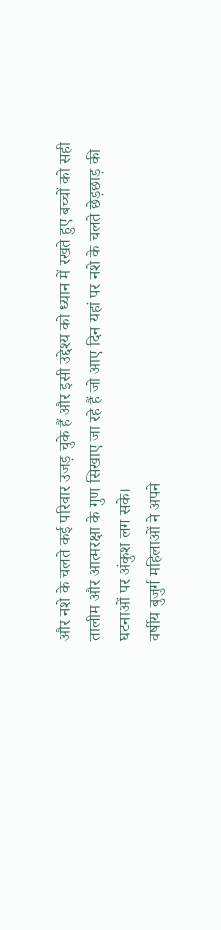और नशे के चलते कई परिवार उजड़ चुके हैं और इसी उद्देश्य को ध्यान में रखते हुए बच्चों को सही तालीम और आत्मरक्षा के गुण सिखाए जा रहे हैं जो आए दिन यहां पर नशे के चलते छेड़छाड़ की घटनाओं पर अंकुश लग सके।
वर्षीय बुजुर्ग महिलाओं ने अपने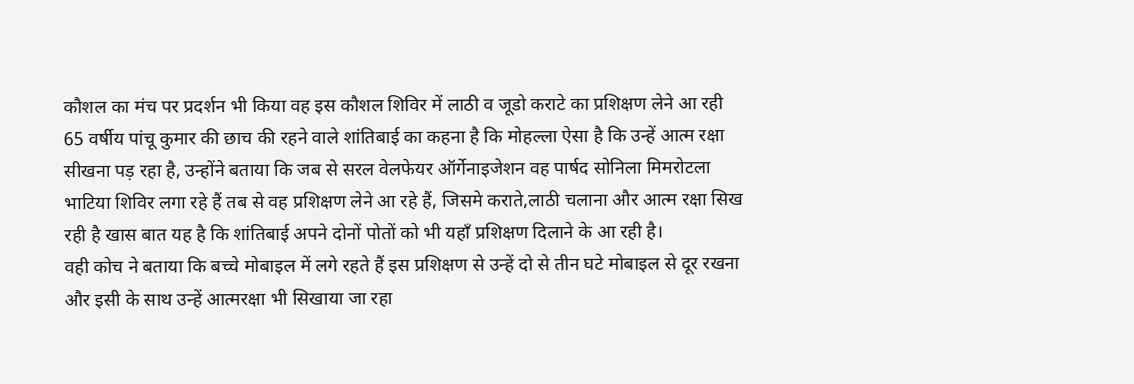कौशल का मंच पर प्रदर्शन भी किया वह इस कौशल शिविर में लाठी व जूडो कराटे का प्रशिक्षण लेने आ रही 65 वर्षीय पांचू कुमार की छाच की रहने वाले शांतिबाई का कहना है कि मोहल्ला ऐसा है कि उन्हें आत्म रक्षा सीखना पड़ रहा है, उन्होंने बताया कि जब से सरल वेलफेयर ऑर्गेनाइजेशन वह पार्षद सोनिला मिमरोटला भाटिया शिविर लगा रहे हैं तब से वह प्रशिक्षण लेने आ रहे हैं, जिसमे कराते,लाठी चलाना और आत्म रक्षा सिख रही है खास बात यह है कि शांतिबाई अपने दोनों पोतों को भी यहाँ प्रशिक्षण दिलाने के आ रही है।
वही कोच ने बताया कि बच्चे मोबाइल में लगे रहते हैं इस प्रशिक्षण से उन्हें दो से तीन घटे मोबाइल से दूर रखना और इसी के साथ उन्हें आत्मरक्षा भी सिखाया जा रहा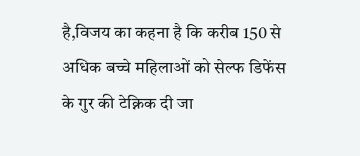है,विजय का कहना है कि करीब 150 से अधिक बच्चे महिलाओं को सेल्फ डिफेंस के गुर की टेक्निक दी जा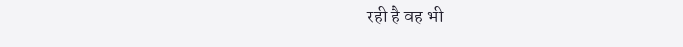रही है वह भी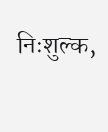निःशुल्क,